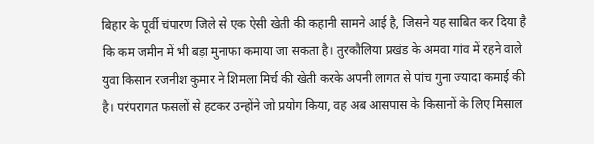बिहार के पूर्वी चंपारण जिले से एक ऐसी खेती की कहानी सामने आई है, जिसने यह साबित कर दिया है कि कम जमीन में भी बड़ा मुनाफा कमाया जा सकता है। तुरकौलिया प्रखंड के अमवा गांव में रहने वाले युवा किसान रजनीश कुमार ने शिमला मिर्च की खेती करके अपनी लागत से पांच गुना ज्यादा कमाई की है। परंपरागत फसलों से हटकर उन्होंने जो प्रयोग किया, वह अब आसपास के किसानों के लिए मिसाल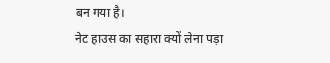बन गया है।
नेट हाउस का सहारा क्यों लेना पड़ा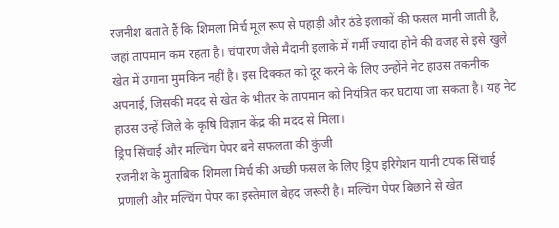रजनीश बताते हैं कि शिमला मिर्च मूल रूप से पहाड़ी और ठंडे इलाकों की फसल मानी जाती है, जहां तापमान कम रहता है। चंपारण जैसे मैदानी इलाके में गर्मी ज्यादा होने की वजह से इसे खुले खेत में उगाना मुमकिन नहीं है। इस दिक्कत को दूर करने के लिए उन्होंने नेट हाउस तकनीक अपनाई, जिसकी मदद से खेत के भीतर के तापमान को नियंत्रित कर घटाया जा सकता है। यह नेट हाउस उन्हें जिले के कृषि विज्ञान केंद्र की मदद से मिला।
ड्रिप सिंचाई और मल्चिंग पेपर बने सफलता की कुंजी
रजनीश के मुताबिक शिमला मिर्च की अच्छी फसल के लिए ड्रिप इरिगेशन यानी टपक सिंचाई प्रणाली और मल्चिंग पेपर का इस्तेमाल बेहद जरूरी है। मल्चिंग पेपर बिछाने से खेत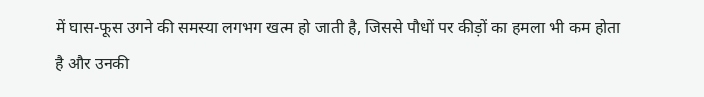में घास-फूस उगने की समस्या लगभग खत्म हो जाती है, जिससे पौधों पर कीड़ों का हमला भी कम होता है और उनकी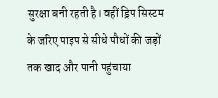सुरक्षा बनी रहती है। वहीं ड्रिप सिस्टम के जरिए पाइप से सीधे पौधों की जड़ों तक खाद और पानी पहुंचाया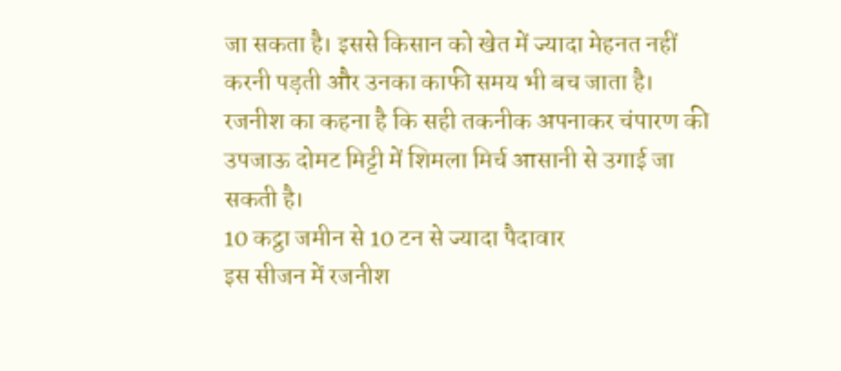जा सकता है। इससे किसान को खेत में ज्यादा मेहनत नहीं करनी पड़ती और उनका काफी समय भी बच जाता है। रजनीश का कहना है कि सही तकनीक अपनाकर चंपारण की उपजाऊ दोमट मिट्टी में शिमला मिर्च आसानी से उगाई जा सकती है।
10 कट्ठा जमीन से 10 टन से ज्यादा पैदावार
इस सीजन में रजनीश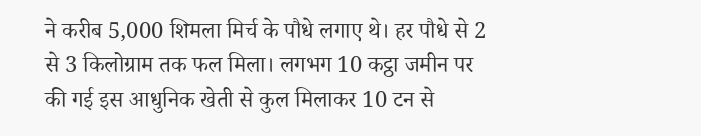ने करीब 5,000 शिमला मिर्च के पौधे लगाए थे। हर पौधे से 2 से 3 किलोग्राम तक फल मिला। लगभग 10 कट्ठा जमीन पर की गई इस आधुनिक खेती से कुल मिलाकर 10 टन से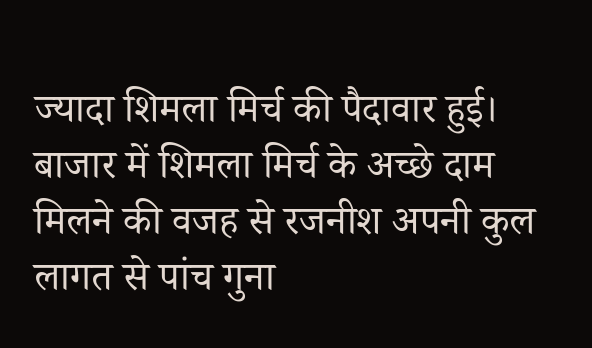ज्यादा शिमला मिर्च की पैदावार हुई। बाजार में शिमला मिर्च के अच्छे दाम मिलने की वजह से रजनीश अपनी कुल लागत से पांच गुना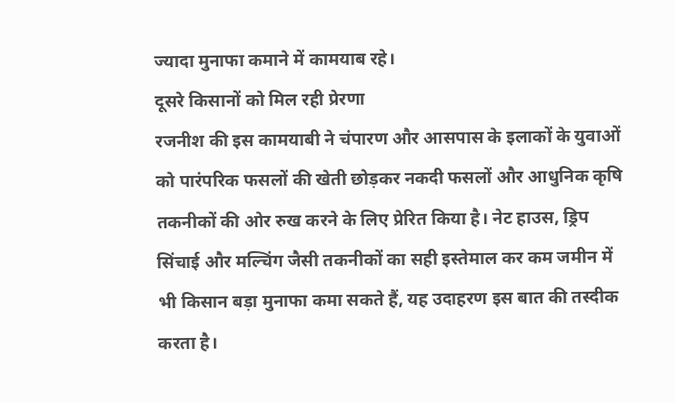ज्यादा मुनाफा कमाने में कामयाब रहे।
दूसरे किसानों को मिल रही प्रेरणा
रजनीश की इस कामयाबी ने चंपारण और आसपास के इलाकों के युवाओं को पारंपरिक फसलों की खेती छोड़कर नकदी फसलों और आधुनिक कृषि तकनीकों की ओर रुख करने के लिए प्रेरित किया है। नेट हाउस, ड्रिप सिंचाई और मल्चिंग जैसी तकनीकों का सही इस्तेमाल कर कम जमीन में भी किसान बड़ा मुनाफा कमा सकते हैं, यह उदाहरण इस बात की तस्दीक करता है।